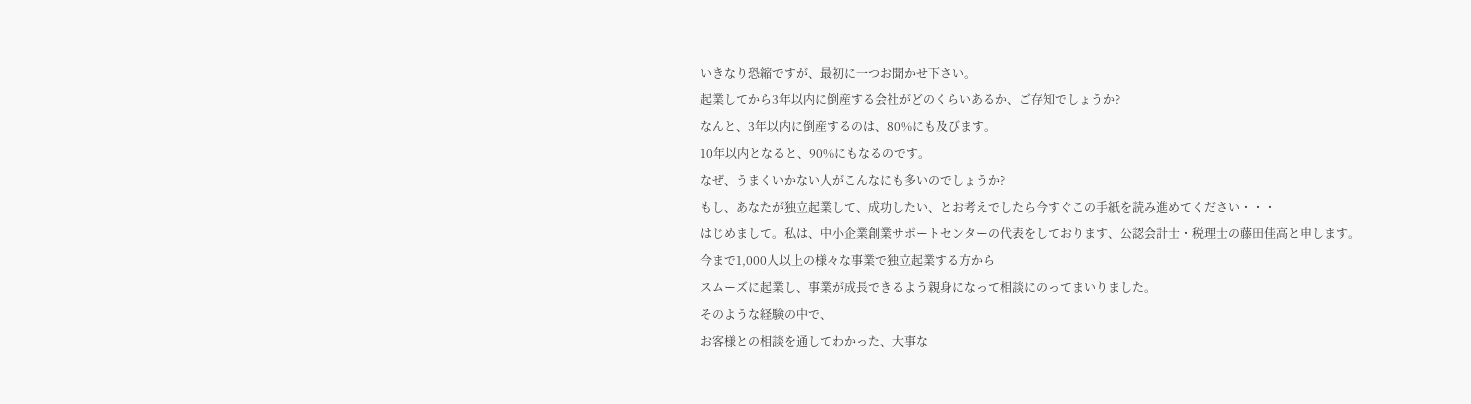いきなり恐縮ですが、最初に一つお聞かせ下さい。
起業してから3年以内に倒産する会社がどのくらいあるか、ご存知でしょうか?
なんと、3年以内に倒産するのは、80%にも及びます。
10年以内となると、90%にもなるのです。
なぜ、うまくいかない人がこんなにも多いのでしょうか?
もし、あなたが独立起業して、成功したい、とお考えでしたら今すぐこの手紙を読み進めてください・・・
はじめまして。私は、中小企業創業サポートセンターの代表をしております、公認会計士・税理士の藤田佳高と申します。
今まで1,000人以上の様々な事業で独立起業する方から
スムーズに起業し、事業が成長できるよう親身になって相談にのってまいりました。
そのような経験の中で、
お客様との相談を通してわかった、大事な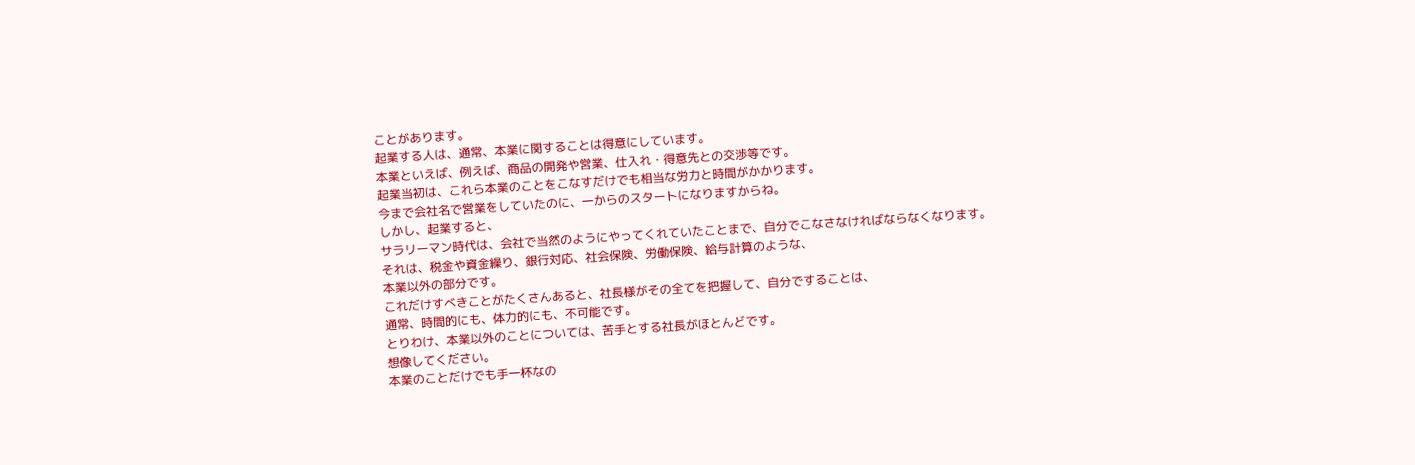ことがあります。
起業する人は、通常、本業に関することは得意にしています。
本業といえば、例えば、商品の開発や営業、仕入れ・得意先との交渉等です。
起業当初は、これら本業のことをこなすだけでも相当な労力と時間がかかります。
今まで会社名で営業をしていたのに、一からのスタートになりますからね。
しかし、起業すると、
サラリーマン時代は、会社で当然のようにやってくれていたことまで、自分でこなさなければならなくなります。
それは、税金や資金繰り、銀行対応、社会保険、労働保険、給与計算のような、
本業以外の部分です。
これだけすべきことがたくさんあると、社長様がその全てを把握して、自分ですることは、
通常、時間的にも、体力的にも、不可能です。
とりわけ、本業以外のことについては、苦手とする社長がほとんどです。
想像してください。
本業のことだけでも手一杯なの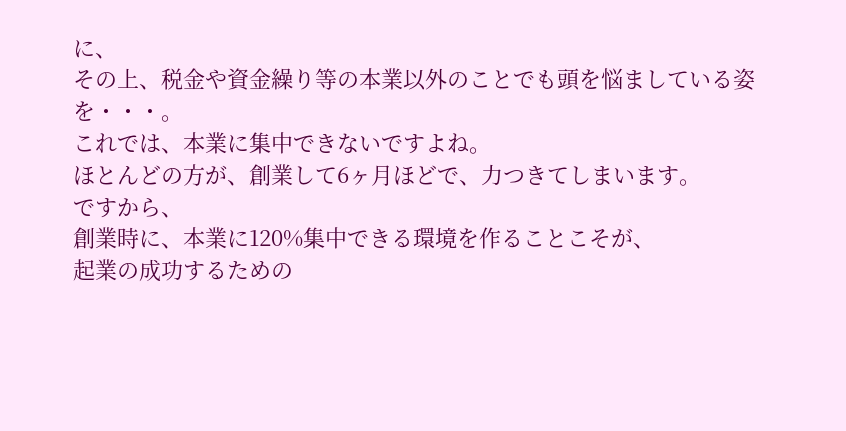に、
その上、税金や資金繰り等の本業以外のことでも頭を悩ましている姿を・・・。
これでは、本業に集中できないですよね。
ほとんどの方が、創業して6ヶ月ほどで、力つきてしまいます。
ですから、
創業時に、本業に120%集中できる環境を作ることこそが、
起業の成功するための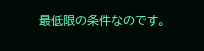最低限の条件なのです。